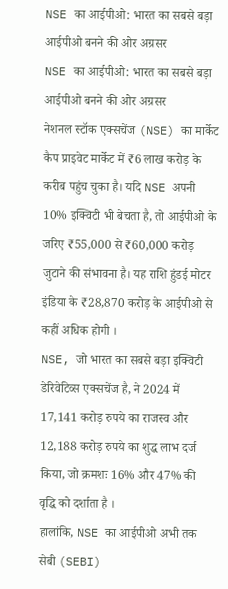NSE का आईपीओ: भारत का सबसे बड़ा आईपीओ बनने की ओर अग्रसर
NSE का आईपीओ: भारत का सबसे बड़ा आईपीओ बनने की ओर अग्रसर
नेशनल स्टॉक एक्सचेंज (NSE) का मार्केट कैप प्राइवेट मार्केट में ₹6 लाख करोड़ के करीब पहुंच चुका है। यदि NSE अपनी 10% इक्विटी भी बेचता है, तो आईपीओ के जरिए ₹55,000 से ₹60,000 करोड़ जुटाने की संभावना है। यह राशि हुंडई मोटर इंडिया के ₹28,870 करोड़ के आईपीओ से कहीं अधिक होगी ।
NSE, जो भारत का सबसे बड़ा इक्विटी डेरिवेटिव्स एक्सचेंज है, ने 2024 में 17,141 करोड़ रुपये का राजस्व और 12,188 करोड़ रुपये का शुद्ध लाभ दर्ज किया, जो क्रमशः 16% और 47% की वृद्धि को दर्शाता है ।
हालांकि, NSE का आईपीओ अभी तक सेबी (SEBI)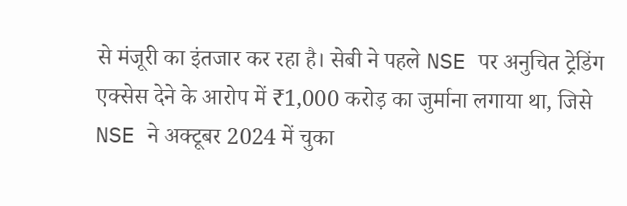से मंजूरी का इंतजार कर रहा है। सेबी ने पहले NSE पर अनुचित ट्रेडिंग एक्सेस देने के आरोप में ₹1,000 करोड़ का जुर्माना लगाया था, जिसे NSE ने अक्टूबर 2024 में चुका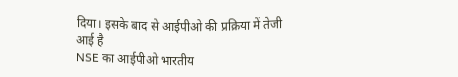दिया। इसके बाद से आईपीओ की प्रक्रिया में तेजी आई है
NSE का आईपीओ भारतीय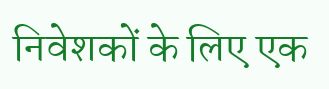निवेशकों के लिए एक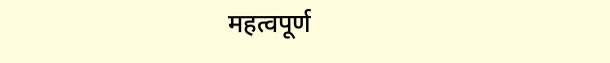महत्वपूर्ण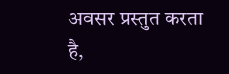अवसर प्रस्तुत करता है,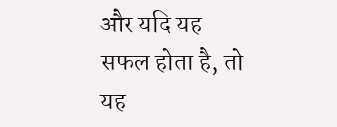और यदि यह सफल होता है, तो यह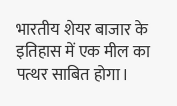भारतीय शेयर बाजार के इतिहास में एक मील का पत्थर साबित होगा।